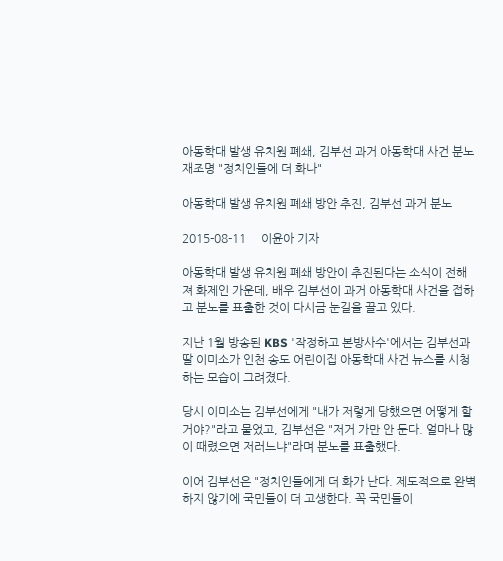아동학대 발생 유치원 폐쇄, 김부선 과거 아동학대 사건 분노 재조명 "정치인들에 더 화나"

아동학대 발생 유치원 폐쇄 방안 추진, 김부선 과거 분노

2015-08-11     이윤아 기자

아동학대 발생 유치원 폐쇄 방안이 추진된다는 소식이 전해져 화제인 가운데, 배우 김부선이 과거 아동학대 사건을 접하고 분노를 표출한 것이 다시금 눈길을 끌고 있다.

지난 1월 방송된 KBS '작정하고 본방사수'에서는 김부선과 딸 이미소가 인천 송도 어린이집 아동학대 사건 뉴스를 시청하는 모습이 그려졌다.

당시 이미소는 김부선에게 "내가 저렇게 당했으면 어떻게 할 거야?"라고 물었고, 김부선은 "저거 가만 안 둔다. 얼마나 많이 때렸으면 저러느냐"라며 분노를 표출했다.

이어 김부선은 "정치인들에게 더 화가 난다. 제도적으로 완벽하지 않기에 국민들이 더 고생한다. 꼭 국민들이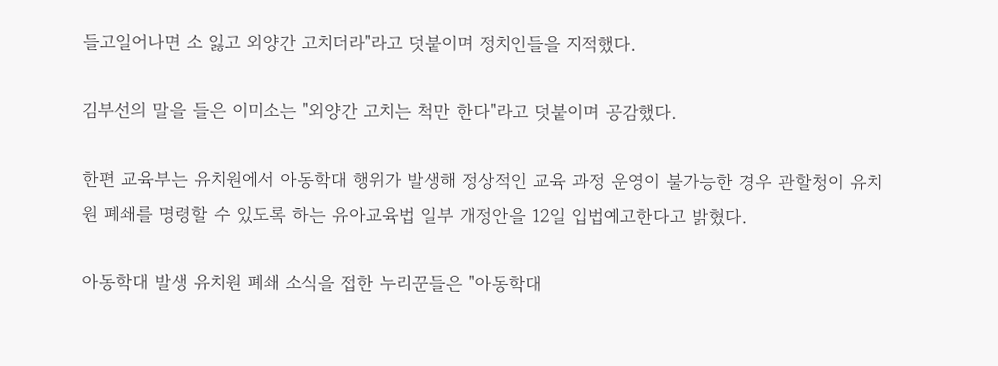들고일어나면 소 잃고 외양간 고치더라"라고 덧붙이며 정치인들을 지적했다.

김부선의 말을 들은 이미소는 "외양간 고치는 척만 한다"라고 덧붙이며 공감했다.

한편 교육부는 유치원에서 아동학대 행위가 발생해 정상적인 교육 과정 운영이 불가능한 경우 관할청이 유치원 폐쇄를 명령할 수 있도록 하는 유아교육법 일부 개정안을 12일 입법예고한다고 밝혔다.

아동학대 발생 유치원 폐쇄 소식을 접한 누리꾼들은 "아동학대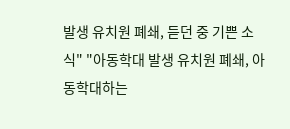발생 유치원 폐쇄, 듣던 중 기쁜 소식" "아동학대 발생 유치원 폐쇄, 아동학대하는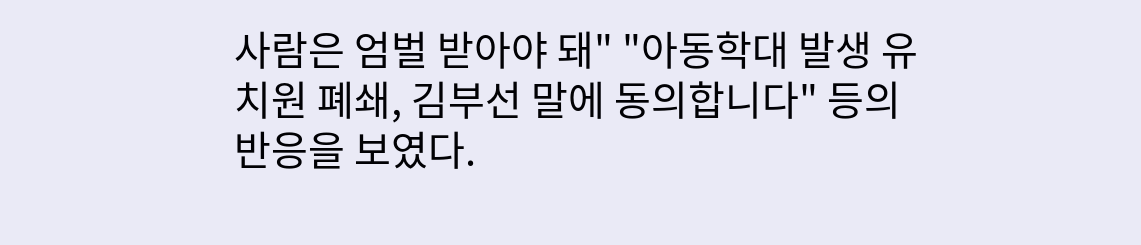사람은 엄벌 받아야 돼" "아동학대 발생 유치원 폐쇄, 김부선 말에 동의합니다" 등의 반응을 보였다.